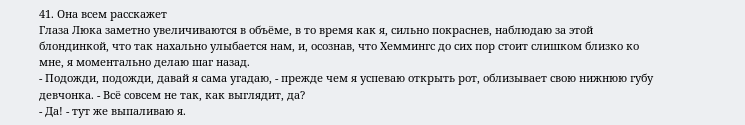41. Она всем расскажет
Глаза Люка заметно увеличиваются в объёме, в то время как я, сильно покраснев, наблюдаю за этой блондинкой, что так нахально улыбается нам, и, осознав, что Хеммингс до сих пор стоит слишком близко ко мне, я моментально делаю шаг назад.
- Подожди, подожди, давай я сама угадаю, - прежде чем я успеваю открыть рот, облизывает свою нижнюю губу девчонка. - Всё совсем не так, как выглядит, да?
- Да! - тут же выпаливаю я.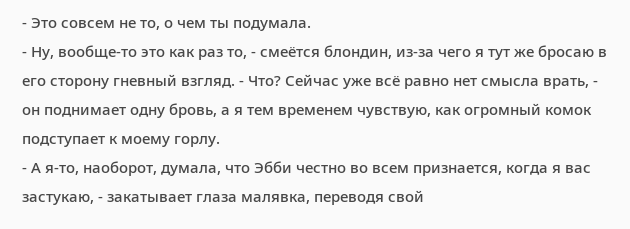- Это совсем не то, о чем ты подумала.
- Ну, вообще-то это как раз то, - смеётся блондин, из-за чего я тут же бросаю в его сторону гневный взгляд. - Что? Сейчас уже всё равно нет смысла врать, - он поднимает одну бровь, а я тем временем чувствую, как огромный комок подступает к моему горлу.
- А я-то, наоборот, думала, что Эбби честно во всем признается, когда я вас застукаю, - закатывает глаза малявка, переводя свой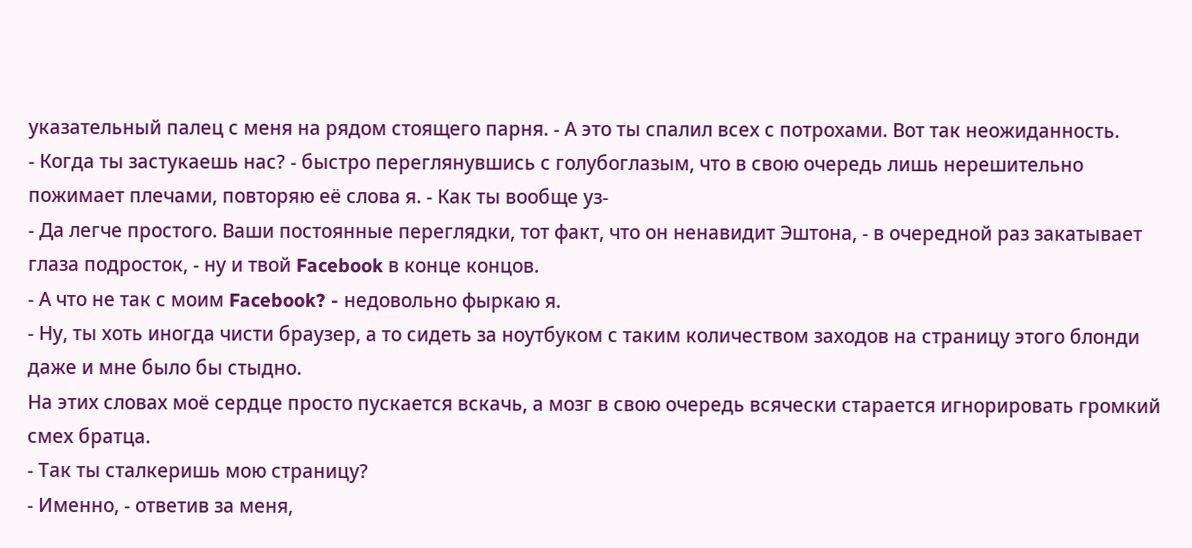указательный палец с меня на рядом стоящего парня. - А это ты спалил всех с потрохами. Вот так неожиданность.
- Когда ты застукаешь нас? - быстро переглянувшись с голубоглазым, что в свою очередь лишь нерешительно пожимает плечами, повторяю её слова я. - Как ты вообще уз-
- Да легче простого. Ваши постоянные переглядки, тот факт, что он ненавидит Эштона, - в очередной раз закатывает глаза подросток, - ну и твой Facebook в конце концов.
- А что не так с моим Facebook? - недовольно фыркаю я.
- Ну, ты хоть иногда чисти браузер, а то сидеть за ноутбуком с таким количеством заходов на страницу этого блонди даже и мне было бы стыдно.
На этих словах моё сердце просто пускается вскачь, а мозг в свою очередь всячески старается игнорировать громкий смех братца.
- Так ты сталкеришь мою страницу?
- Именно, - ответив за меня,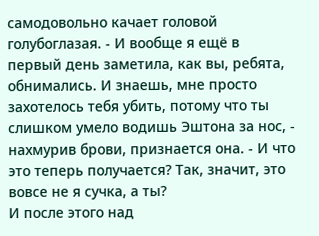самодовольно качает головой голубоглазая. - И вообще я ещё в первый день заметила, как вы, ребята, обнимались. И знаешь, мне просто захотелось тебя убить, потому что ты слишком умело водишь Эштона за нос, - нахмурив брови, признается она. - И что это теперь получается? Так, значит, это вовсе не я сучка, а ты?
И после этого над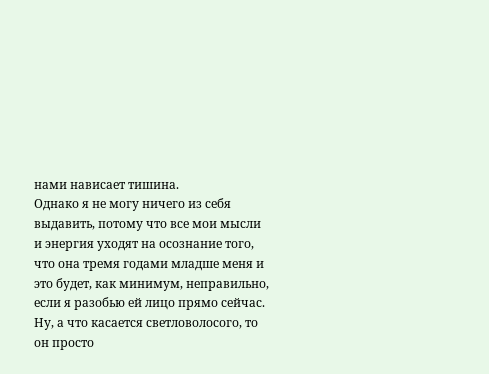нами нависает тишина.
Однако я не могу ничего из себя выдавить, потому что все мои мысли и энергия уходят на осознание того, что она тремя годами младше меня и это будет, как минимум, неправильно, если я разобью ей лицо прямо сейчас. Ну, а что касается светловолосого, то он просто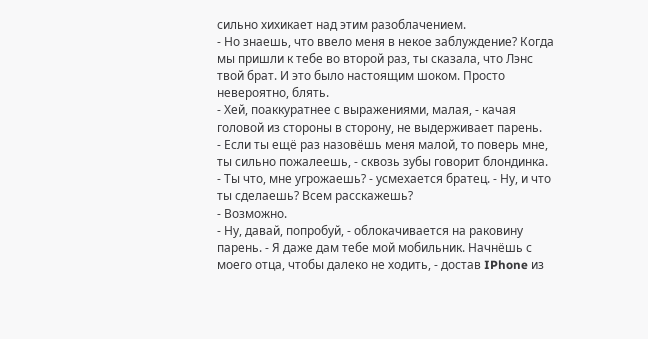сильно хихикает над этим разоблачением.
- Но знаешь, что ввело меня в некое заблуждение? Когда мы пришли к тебе во второй раз, ты сказала, что Лэнс твой брат. И это было настоящим шоком. Просто невероятно, блять.
- Хей, поаккуратнее с выражениями, малая, - качая головой из стороны в сторону, не выдерживает парень.
- Если ты ещё раз назовёшь меня малой, то поверь мне, ты сильно пожалеешь, - сквозь зубы говорит блондинка.
- Ты что, мне угрожаешь? - усмехается братец. - Ну, и что ты сделаешь? Всем расскажешь?
- Возможно.
- Ну, давай, попробуй, - облокачивается на раковину парень. - Я даже дам тебе мой мобильник. Начнёшь с моего отца, чтобы далеко не ходить, - достав IPhone из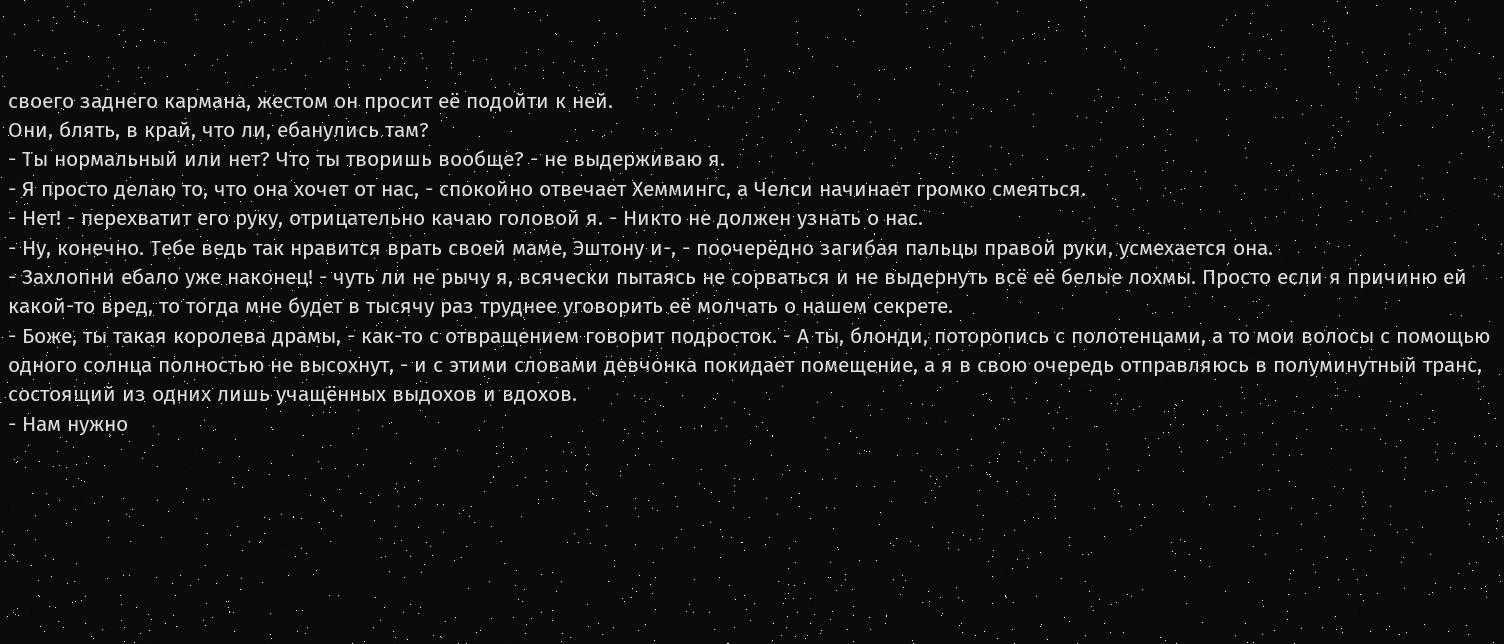своего заднего кармана, жестом он просит её подойти к ней.
Они, блять, в край, что ли, ебанулись там?
- Ты нормальный или нет? Что ты творишь вообще? - не выдерживаю я.
- Я просто делаю то, что она хочет от нас, - спокойно отвечает Хеммингс, а Челси начинает громко смеяться.
- Нет! - перехватит его руку, отрицательно качаю головой я. - Никто не должен узнать о нас.
- Ну, конечно. Тебе ведь так нравится врать своей маме, Эштону и-, - поочерёдно загибая пальцы правой руки, усмехается она.
- Захлопни ебало уже наконец! - чуть ли не рычу я, всячески пытаясь не сорваться и не выдернуть всё её белые лохмы. Просто если я причиню ей какой-то вред, то тогда мне будет в тысячу раз труднее уговорить её молчать о нашем секрете.
- Боже, ты такая королева драмы, - как-то с отвращением говорит подросток. - А ты, блонди, поторопись с полотенцами, а то мои волосы с помощью одного солнца полностью не высохнут, - и с этими словами девчонка покидает помещение, а я в свою очередь отправляюсь в полуминутный транс, состоящий из одних лишь учащённых выдохов и вдохов.
- Нам нужно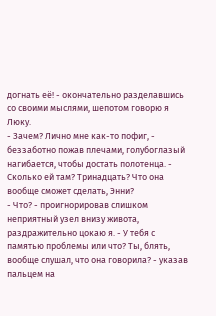догнать её! - окончательно разделавшись со своими мыслями, шепотом говорю я Люку.
- Зачем? Лично мне как-то пофиг, - беззаботно пожав плечами, голубоглазый нагибается, чтобы достать полотенца. - Сколько ей там? Тринадцать? Что она вообще сможет сделать, Энни?
- Что? - проигнорировав слишком неприятный узел внизу живота, раздражительно цокаю я. - У тебя с памятью проблемы или что? Ты, блять, вообще слушал, что она говорила? - указав пальцем на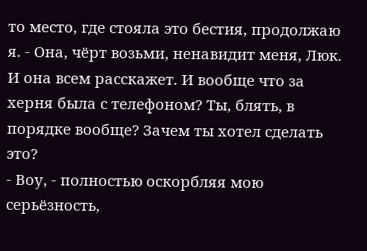то место, где стояла это бестия, продолжаю я. - Она, чёрт возьми, ненавидит меня, Люк. И она всем расскажет. И вообще что за херня была с телефоном? Ты, блять, в порядке вообще? Зачем ты хотел сделать это?
- Воу, - полностью оскорбляя мою серьёзность,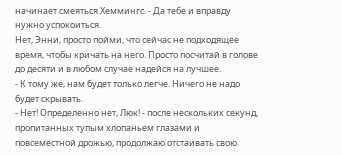начинает смеяться Хеммингс. - Да тебе и вправду нужно успокоиться.
Нет, Энни, просто пойми, что сейчас не подходящее время, чтобы кричать на него. Просто посчитай в голове до десяти и в любом случае надейся на лучшее.
- К тому же, нам будет только легче. Ничего не надо будет скрывать.
- Нет! Определенно нет, Люк! - после нескольких секунд, пропитанных тупым хлопаньем глазами и повсеместной дрожью, продолжаю отстаивать свою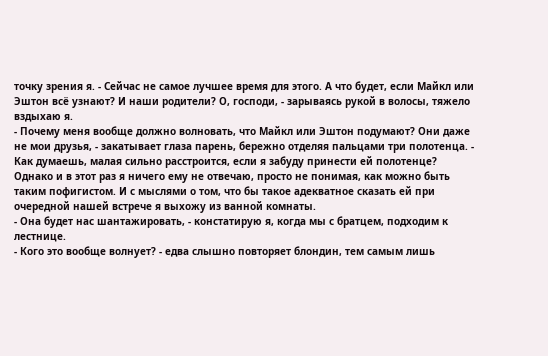точку зрения я. - Сейчас не самое лучшее время для этого. А что будет, если Майкл или Эштон всё узнают? И наши родители? О, господи, - зарываясь рукой в волосы, тяжело вздыхаю я.
- Почему меня вообще должно волновать, что Майкл или Эштон подумают? Они даже не мои друзья, - закатывает глаза парень, бережно отделяя пальцами три полотенца. - Как думаешь, малая сильно расстроится, если я забуду принести ей полотенце?
Однако и в этот раз я ничего ему не отвечаю, просто не понимая, как можно быть таким пофигистом. И с мыслями о том, что бы такое адекватное сказать ей при очередной нашей встрече я выхожу из ванной комнаты.
- Она будет нас шантажировать, - констатирую я, когда мы с братцем, подходим к лестнице.
- Кого это вообще волнует? - едва слышно повторяет блондин, тем самым лишь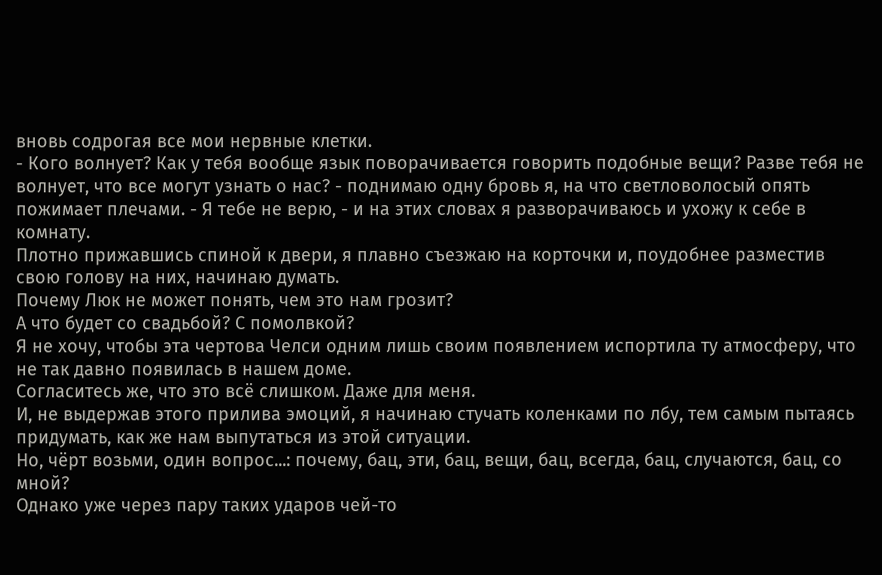вновь содрогая все мои нервные клетки.
- Кого волнует? Как у тебя вообще язык поворачивается говорить подобные вещи? Разве тебя не волнует, что все могут узнать о нас? - поднимаю одну бровь я, на что светловолосый опять пожимает плечами. - Я тебе не верю, - и на этих словах я разворачиваюсь и ухожу к себе в комнату.
Плотно прижавшись спиной к двери, я плавно съезжаю на корточки и, поудобнее разместив свою голову на них, начинаю думать.
Почему Люк не может понять, чем это нам грозит?
А что будет со свадьбой? С помолвкой?
Я не хочу, чтобы эта чертова Челси одним лишь своим появлением испортила ту атмосферу, что не так давно появилась в нашем доме.
Согласитесь же, что это всё слишком. Даже для меня.
И, не выдержав этого прилива эмоций, я начинаю стучать коленками по лбу, тем самым пытаясь придумать, как же нам выпутаться из этой ситуации.
Но, чёрт возьми, один вопрос...: почему, бац, эти, бац, вещи, бац, всегда, бац, случаются, бац, со мной?
Однако уже через пару таких ударов чей-то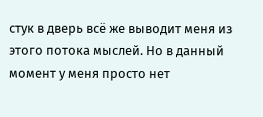стук в дверь всё же выводит меня из этого потока мыслей. Но в данный момент у меня просто нет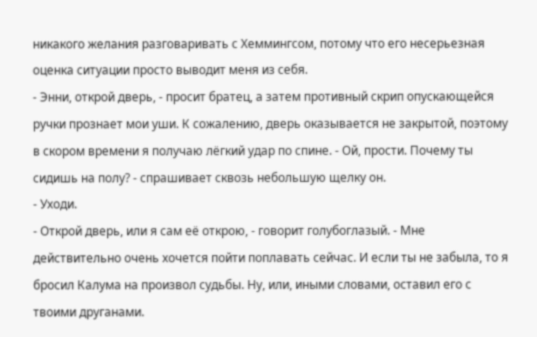никакого желания разговаривать с Хеммингсом, потому что его несерьезная оценка ситуации просто выводит меня из себя.
- Энни, открой дверь, - просит братец, а затем противный скрип опускающейся ручки прознает мои уши. К сожалению, дверь оказывается не закрытой, поэтому в скором времени я получаю лёгкий удар по спине. - Ой, прости. Почему ты сидишь на полу? - спрашивает сквозь небольшую щелку он.
- Уходи.
- Открой дверь, или я сам её открою, - говорит голубоглазый. - Мне действительно очень хочется пойти поплавать сейчас. И если ты не забыла, то я бросил Калума на произвол судьбы. Ну, или, иными словами, оставил его с твоими друганами.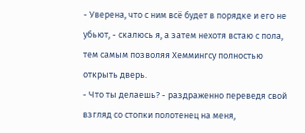- Уверена, что с ним всё будет в порядке и его не убьют, - скалюсь я, а затем нехотя встаю с пола, тем самым позволяя Хеммингсу полностью открыть дверь.
- Что ты делаешь? - раздраженно переведя свой взгляд со стопки полотенец на меня,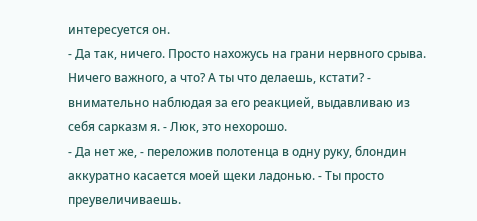интересуется он.
- Да так, ничего. Просто нахожусь на грани нервного срыва. Ничего важного, а что? А ты что делаешь, кстати? - внимательно наблюдая за его реакцией, выдавливаю из себя сарказм я. - Люк, это нехорошо.
- Да нет же, - переложив полотенца в одну руку, блондин аккуратно касается моей щеки ладонью. - Ты просто преувеличиваешь.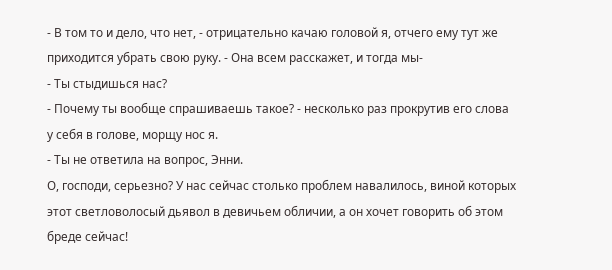- В том то и дело, что нет, - отрицательно качаю головой я, отчего ему тут же приходится убрать свою руку. - Она всем расскажет, и тогда мы-
- Ты стыдишься нас?
- Почему ты вообще спрашиваешь такое? - несколько раз прокрутив его слова у себя в голове, морщу нос я.
- Ты не ответила на вопрос, Энни.
О, господи, серьезно? У нас сейчас столько проблем навалилось, виной которых этот светловолосый дьявол в девичьем обличии, а он хочет говорить об этом бреде сейчас!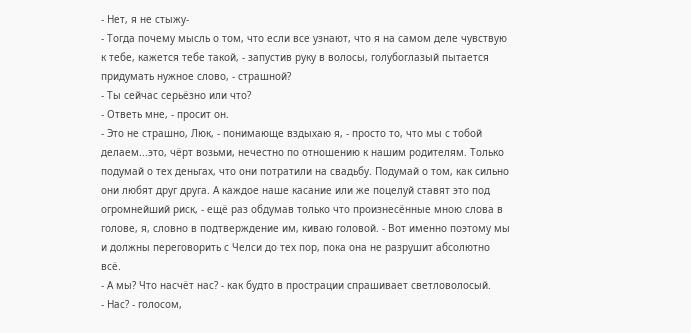- Нет, я не стыжу-
- Тогда почему мысль о том, что если все узнают, что я на самом деле чувствую к тебе, кажется тебе такой, - запустив руку в волосы, голубоглазый пытается придумать нужное слово, - страшной?
- Ты сейчас серьёзно или что?
- Ответь мне, - просит он.
- Это не страшно, Люк, - понимающе вздыхаю я, - просто то, что мы с тобой делаем...это, чёрт возьми, нечестно по отношению к нашим родителям. Только подумай о тех деньгах, что они потратили на свадьбу. Подумай о том, как сильно они любят друг друга. А каждое наше касание или же поцелуй ставят это под огромнейший риск, - ещё раз обдумав только что произнесённые мною слова в голове, я, словно в подтверждение им, киваю головой. - Вот именно поэтому мы и должны переговорить с Челси до тех пор, пока она не разрушит абсолютно всё.
- А мы? Что насчёт нас? - как будто в прострации спрашивает светловолосый.
- Нас? - голосом,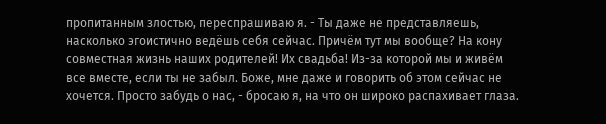пропитанным злостью, переспрашиваю я. - Ты даже не представляешь, насколько эгоистично ведёшь себя сейчас. Причём тут мы вообще? На кону совместная жизнь наших родителей! Их свадьба! Из-за которой мы и живём все вместе, если ты не забыл. Боже, мне даже и говорить об этом сейчас не хочется. Просто забудь о нас, - бросаю я, на что он широко распахивает глаза.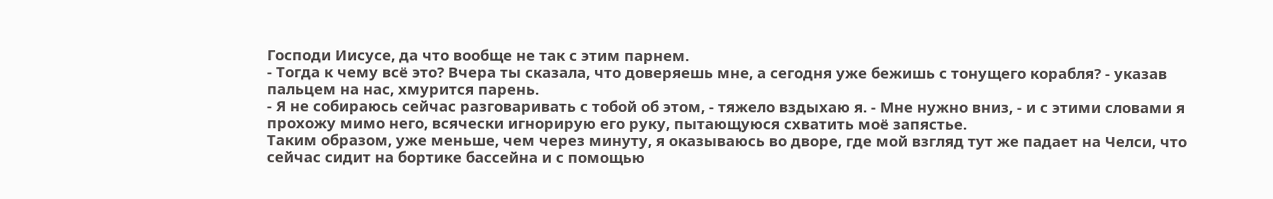Господи Иисусе, да что вообще не так с этим парнем.
- Тогда к чему всё это? Вчера ты сказала, что доверяешь мне, а сегодня уже бежишь с тонущего корабля? - указав пальцем на нас, хмурится парень.
- Я не собираюсь сейчас разговаривать с тобой об этом, - тяжело вздыхаю я. - Мне нужно вниз, - и с этими словами я прохожу мимо него, всячески игнорирую его руку, пытающуюся схватить моё запястье.
Таким образом, уже меньше, чем через минуту, я оказываюсь во дворе, где мой взгляд тут же падает на Челси, что сейчас сидит на бортике бассейна и с помощью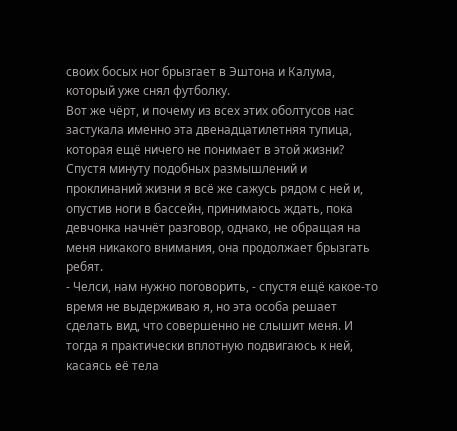своих босых ног брызгает в Эштона и Калума, который уже снял футболку.
Вот же чёрт, и почему из всех этих оболтусов нас застукала именно эта двенадцатилетняя тупица, которая ещё ничего не понимает в этой жизни?
Спустя минуту подобных размышлений и проклинаний жизни я всё же сажусь рядом с ней и, опустив ноги в бассейн, принимаюсь ждать, пока девчонка начнёт разговор, однако, не обращая на меня никакого внимания, она продолжает брызгать ребят.
- Челси, нам нужно поговорить, - спустя ещё какое-то время не выдерживаю я, но эта особа решает сделать вид, что совершенно не слышит меня. И тогда я практически вплотную подвигаюсь к ней, касаясь её тела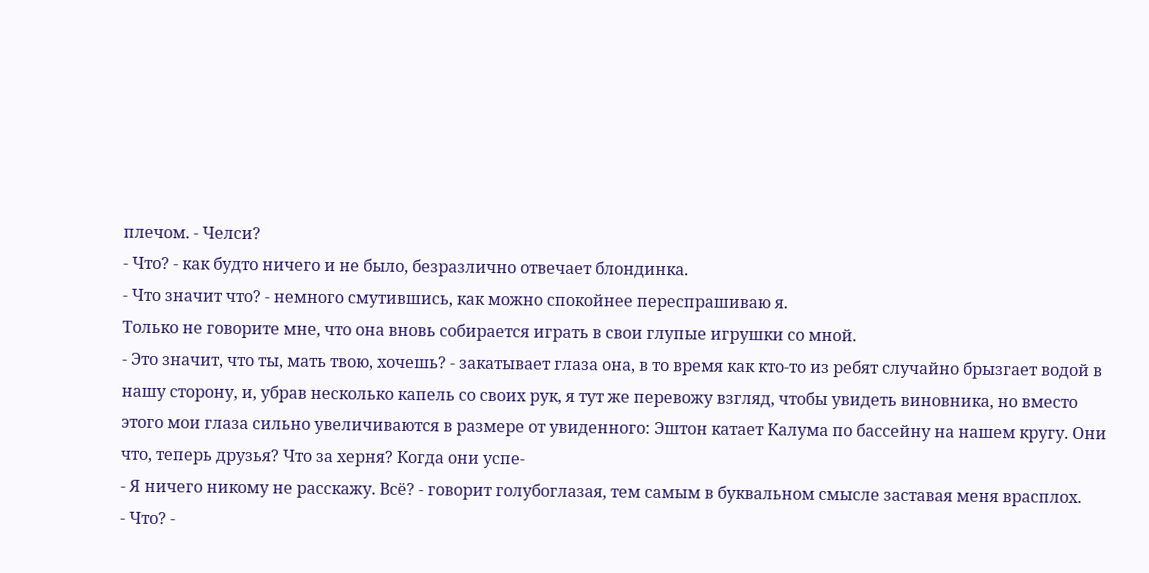плечом. - Челси?
- Что? - как будто ничего и не было, безразлично отвечает блондинка.
- Что значит что? - немного смутившись, как можно спокойнее переспрашиваю я.
Только не говорите мне, что она вновь собирается играть в свои глупые игрушки со мной.
- Это значит, что ты, мать твою, хочешь? - закатывает глаза она, в то время как кто-то из ребят случайно брызгает водой в нашу сторону, и, убрав несколько капель со своих рук, я тут же перевожу взгляд, чтобы увидеть виновника, но вместо этого мои глаза сильно увеличиваются в размере от увиденного: Эштон катает Калума по бассейну на нашем кругу. Они что, теперь друзья? Что за херня? Когда они успе-
- Я ничего никому не расскажу. Всё? - говорит голубоглазая, тем самым в буквальном смысле заставая меня врасплох.
- Что? -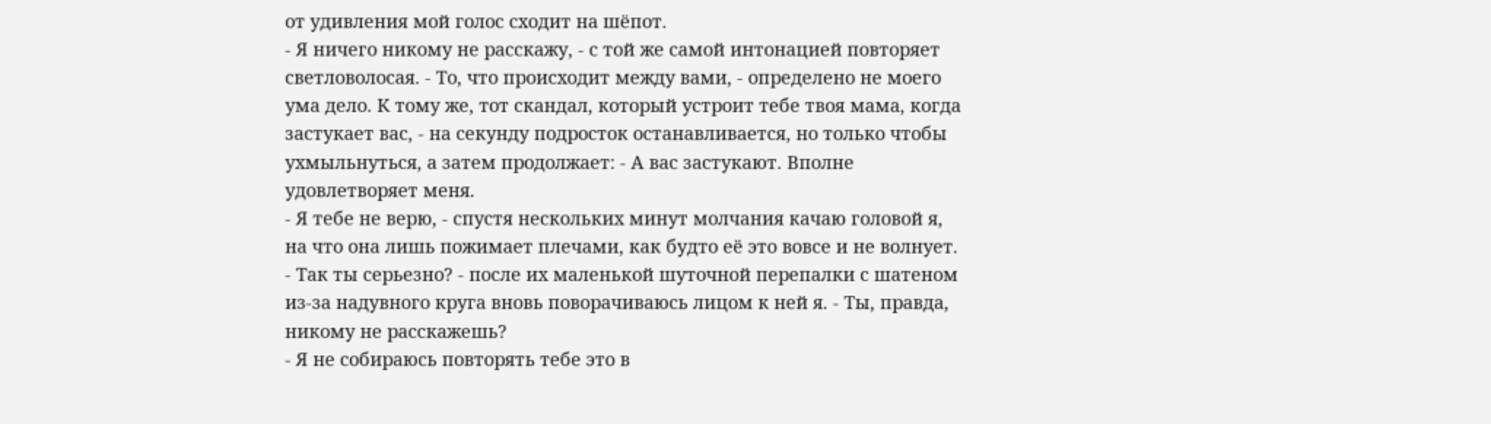от удивления мой голос сходит на шёпот.
- Я ничего никому не расскажу, - с той же самой интонацией повторяет светловолосая. - То, что происходит между вами, - определено не моего ума дело. К тому же, тот скандал, который устроит тебе твоя мама, когда застукает вас, - на секунду подросток останавливается, но только чтобы ухмыльнуться, а затем продолжает: - А вас застукают. Вполне удовлетворяет меня.
- Я тебе не верю, - спустя нескольких минут молчания качаю головой я, на что она лишь пожимает плечами, как будто её это вовсе и не волнует. - Так ты серьезно? - после их маленькой шуточной перепалки с шатеном из-за надувного круга вновь поворачиваюсь лицом к ней я. - Ты, правда, никому не расскажешь?
- Я не собираюсь повторять тебе это в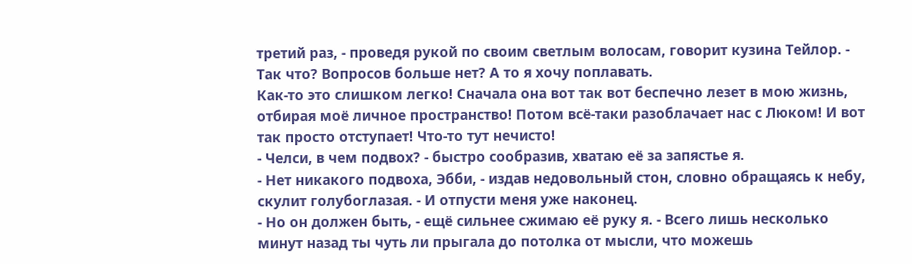третий раз, - проведя рукой по своим светлым волосам, говорит кузина Тейлор. - Так что? Вопросов больше нет? А то я хочу поплавать.
Как-то это слишком легко! Сначала она вот так вот беспечно лезет в мою жизнь, отбирая моё личное пространство! Потом всё-таки разоблачает нас с Люком! И вот так просто отступает! Что-то тут нечисто!
- Челси, в чем подвох? - быстро сообразив, хватаю её за запястье я.
- Нет никакого подвоха, Эбби, - издав недовольный стон, словно обращаясь к небу, скулит голубоглазая. - И отпусти меня уже наконец.
- Но он должен быть, - ещё сильнее сжимаю её руку я. - Всего лишь несколько минут назад ты чуть ли прыгала до потолка от мысли, что можешь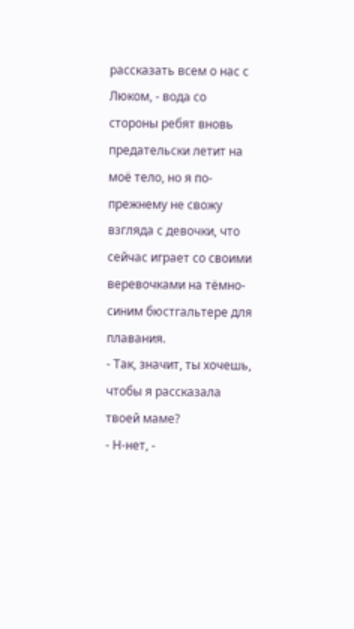рассказать всем о нас с Люком, - вода со стороны ребят вновь предательски летит на моё тело, но я по-прежнему не свожу взгляда с девочки, что сейчас играет со своими веревочками на тёмно-синим бюстгальтере для плавания.
- Так, значит, ты хочешь, чтобы я рассказала твоей маме?
- Н-нет, -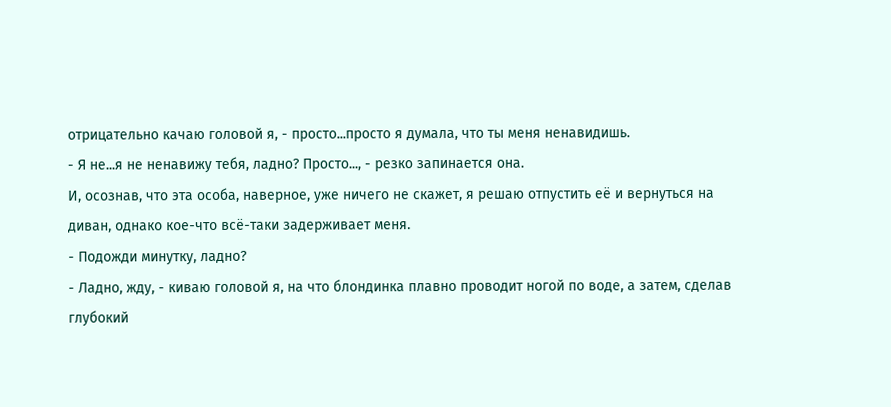отрицательно качаю головой я, - просто...просто я думала, что ты меня ненавидишь.
- Я не...я не ненавижу тебя, ладно? Просто..., - резко запинается она.
И, осознав, что эта особа, наверное, уже ничего не скажет, я решаю отпустить её и вернуться на диван, однако кое-что всё-таки задерживает меня.
- Подожди минутку, ладно?
- Ладно, жду, - киваю головой я, на что блондинка плавно проводит ногой по воде, а затем, сделав глубокий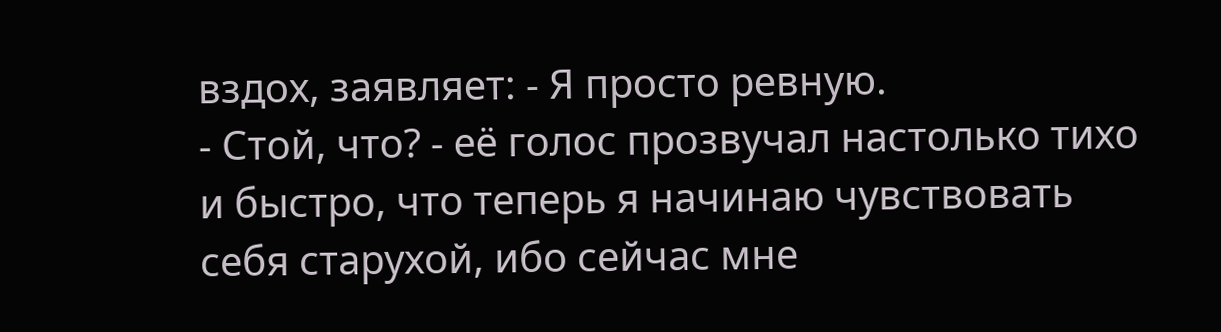вздох, заявляет: - Я просто ревную.
- Стой, что? - её голос прозвучал настолько тихо и быстро, что теперь я начинаю чувствовать себя старухой, ибо сейчас мне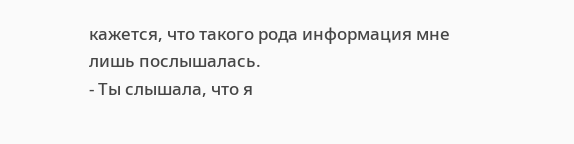кажется, что такого рода информация мне лишь послышалась.
- Ты слышала, что я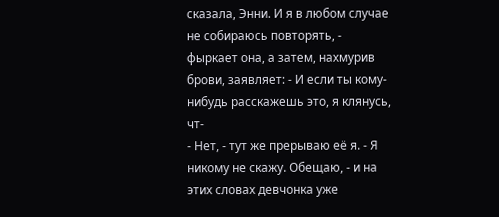сказала, Энни. И я в любом случае не собираюсь повторять, - фыркает она, а затем, нахмурив брови, заявляет: - И если ты кому-нибудь расскажешь это, я клянусь, чт-
- Нет, - тут же прерываю её я. - Я никому не скажу. Обещаю, - и на этих словах девчонка уже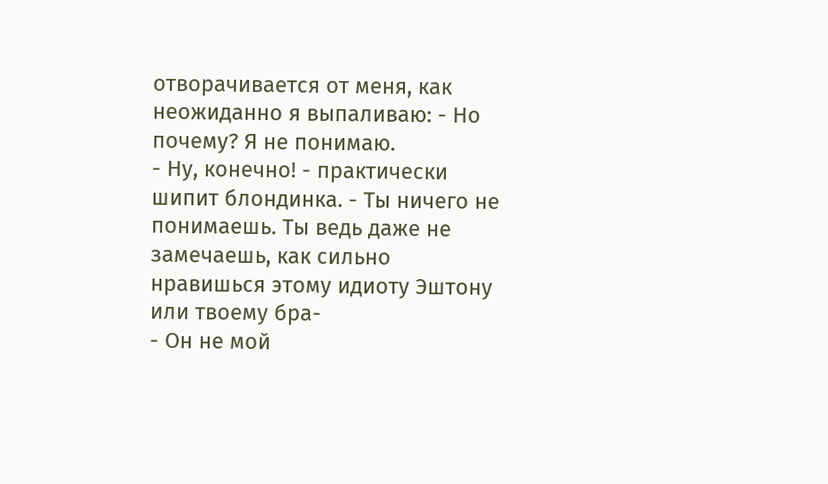отворачивается от меня, как неожиданно я выпаливаю: - Но почему? Я не понимаю.
- Ну, конечно! - практически шипит блондинка. - Ты ничего не понимаешь. Ты ведь даже не замечаешь, как сильно нравишься этому идиоту Эштону или твоему бра-
- Он не мой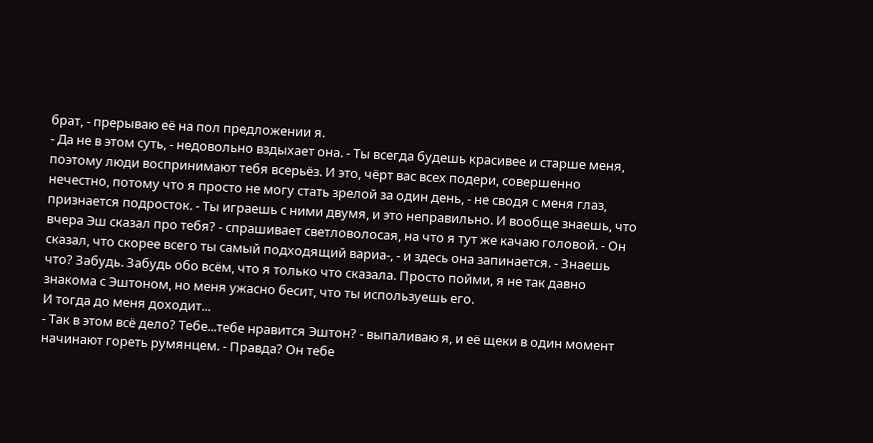брат, - прерываю её на пол предложении я.
- Да не в этом суть, - недовольно вздыхает она. - Ты всегда будешь красивее и старше меня, поэтому люди воспринимают тебя всерьёз. И это, чёрт вас всех подери, совершенно нечестно, потому что я просто не могу стать зрелой за один день, - не сводя с меня глаз, признается подросток. - Ты играешь с ними двумя, и это неправильно. И вообще знаешь, что вчера Эш сказал про тебя? - спрашивает светловолосая, на что я тут же качаю головой. - Он сказал, что скорее всего ты самый подходящий вариа-, - и здесь она запинается. - Знаешь что? Забудь. Забудь обо всём, что я только что сказала. Просто пойми, я не так давно знакома с Эштоном, но меня ужасно бесит, что ты используешь его.
И тогда до меня доходит...
- Так в этом всё дело? Тебе...тебе нравится Эштон? - выпаливаю я, и её щеки в один момент начинают гореть румянцем. - Правда? Он тебе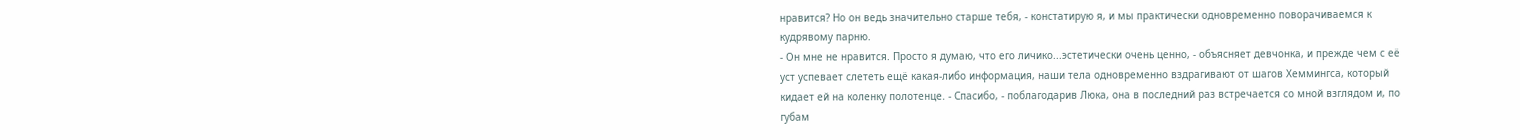нравится? Но он ведь значительно старше тебя, - констатирую я, и мы практически одновременно поворачиваемся к кудрявому парню.
- Он мне не нравится. Просто я думаю, что его личико...эстетически очень ценно, - объясняет девчонка, и прежде чем с её уст успевает слететь ещё какая-либо информация, наши тела одновременно вздрагивают от шагов Хеммингса, который кидает ей на коленку полотенце. - Спасибо, - поблагодарив Люка, она в последний раз встречается со мной взглядом и, по губам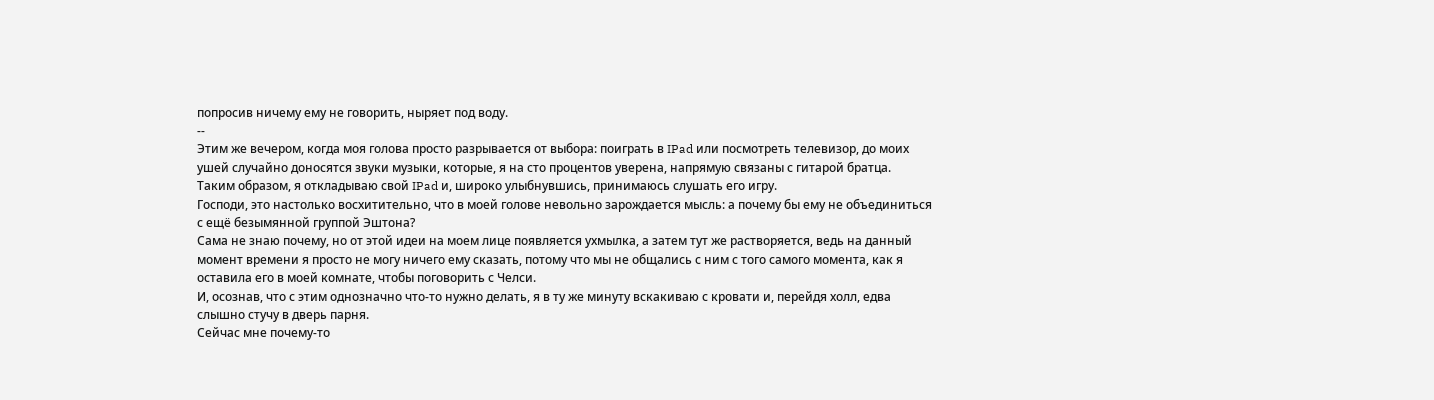попросив ничему ему не говорить, ныряет под воду.
--
Этим же вечером, когда моя голова просто разрывается от выбора: поиграть в IPad или посмотреть телевизор, до моих ушей случайно доносятся звуки музыки, которые, я на сто процентов уверена, напрямую связаны с гитарой братца.
Таким образом, я откладываю свой IPad и, широко улыбнувшись, принимаюсь слушать его игру.
Господи, это настолько восхитительно, что в моей голове невольно зарождается мысль: а почему бы ему не объединиться с ещё безымянной группой Эштона?
Сама не знаю почему, но от этой идеи на моем лице появляется ухмылка, а затем тут же растворяется, ведь на данный момент времени я просто не могу ничего ему сказать, потому что мы не общались с ним с того самого момента, как я оставила его в моей комнате, чтобы поговорить с Челси.
И, осознав, что с этим однозначно что-то нужно делать, я в ту же минуту вскакиваю с кровати и, перейдя холл, едва слышно стучу в дверь парня.
Сейчас мне почему-то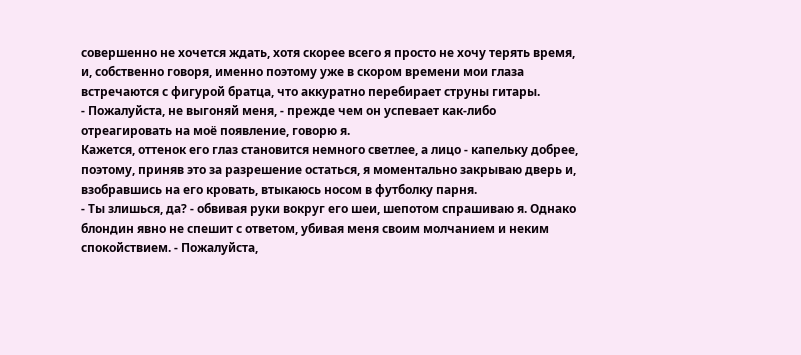совершенно не хочется ждать, хотя скорее всего я просто не хочу терять время, и, собственно говоря, именно поэтому уже в скором времени мои глаза встречаются с фигурой братца, что аккуратно перебирает струны гитары.
- Пожалуйста, не выгоняй меня, - прежде чем он успевает как-либо отреагировать на моё появление, говорю я.
Кажется, оттенок его глаз становится немного светлее, а лицо - капельку добрее, поэтому, приняв это за разрешение остаться, я моментально закрываю дверь и, взобравшись на его кровать, втыкаюсь носом в футболку парня.
- Ты злишься, да? - обвивая руки вокруг его шеи, шепотом спрашиваю я. Однако блондин явно не спешит с ответом, убивая меня своим молчанием и неким спокойствием. - Пожалуйста,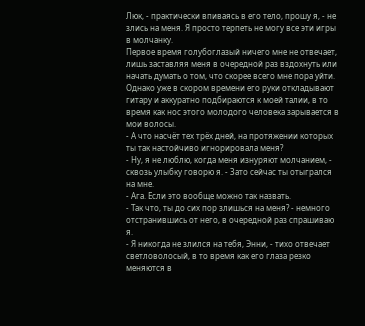Люк, - практически впиваясь в его тело, прошу я, - не злись на меня. Я просто терпеть не могу все эти игры в молчанку.
Первое время голубоглазый ничего мне не отвечает, лишь заставляя меня в очередной раз вздохнуть или начать думать о том, что скорее всего мне пора уйти. Однако уже в скором времени его руки откладывают гитару и аккуратно подбираются к моей талии, в то время как нос этого молодого человека зарывается в мои волосы.
- А что насчёт тех трёх дней, на протяжении которых ты так настойчиво игнорировала меня?
- Ну, я не люблю, когда меня изнуряют молчанием, - сквозь улыбку говорю я. - Зато сейчас ты отыгрался на мне.
- Ага. Если это вообще можно так назвать.
- Так что, ты до сих пор злишься на меня? - немного отстранившись от него, в очередной раз спрашиваю я.
- Я никогда не злился на тебя, Энни, - тихо отвечает светловолосый, в то время как его глаза резко меняются в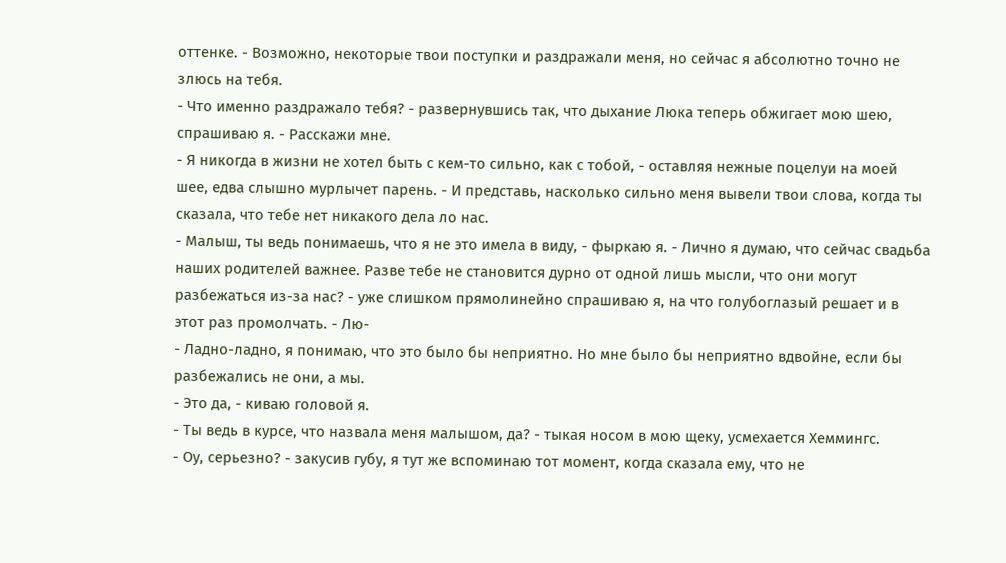оттенке. - Возможно, некоторые твои поступки и раздражали меня, но сейчас я абсолютно точно не злюсь на тебя.
- Что именно раздражало тебя? - развернувшись так, что дыхание Люка теперь обжигает мою шею, спрашиваю я. - Расскажи мне.
- Я никогда в жизни не хотел быть с кем-то сильно, как с тобой, - оставляя нежные поцелуи на моей шее, едва слышно мурлычет парень. - И представь, насколько сильно меня вывели твои слова, когда ты сказала, что тебе нет никакого дела ло нас.
- Малыш, ты ведь понимаешь, что я не это имела в виду, - фыркаю я. - Лично я думаю, что сейчас свадьба наших родителей важнее. Разве тебе не становится дурно от одной лишь мысли, что они могут разбежаться из-за нас? - уже слишком прямолинейно спрашиваю я, на что голубоглазый решает и в этот раз промолчать. - Лю-
- Ладно-ладно, я понимаю, что это было бы неприятно. Но мне было бы неприятно вдвойне, если бы разбежались не они, а мы.
- Это да, - киваю головой я.
- Ты ведь в курсе, что назвала меня малышом, да? - тыкая носом в мою щеку, усмехается Хеммингс.
- Оу, серьезно? - закусив губу, я тут же вспоминаю тот момент, когда сказала ему, что не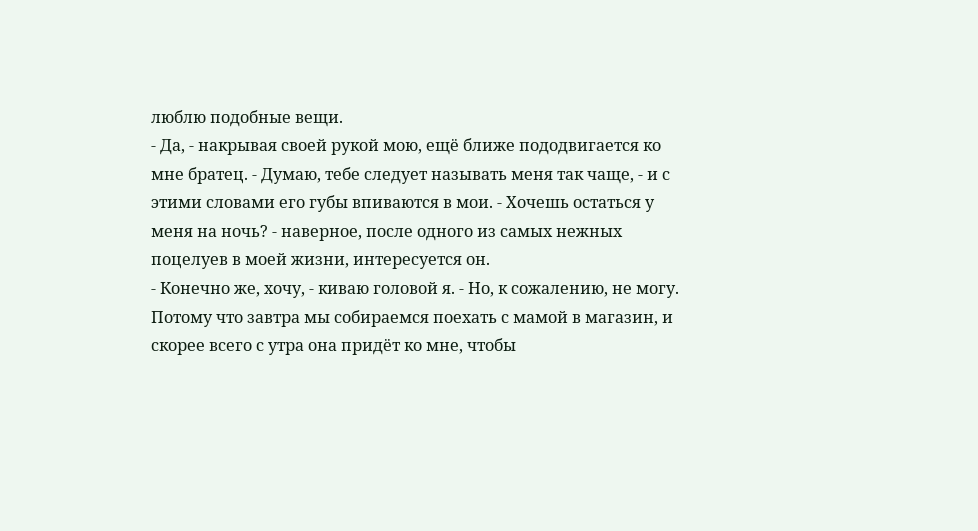люблю подобные вещи.
- Да, - накрывая своей рукой мою, ещё ближе пододвигается ко мне братец. - Думаю, тебе следует называть меня так чаще, - и с этими словами его губы впиваются в мои. - Хочешь остаться у меня на ночь? - наверное, после одного из самых нежных поцелуев в моей жизни, интересуется он.
- Конечно же, хочу, - киваю головой я. - Но, к сожалению, не могу. Потому что завтра мы собираемся поехать с мамой в магазин, и скорее всего с утра она придёт ко мне, чтобы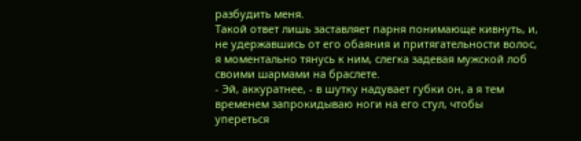разбудить меня.
Такой ответ лишь заставляет парня понимающе кивнуть, и, не удержавшись от его обаяния и притягательности волос, я моментально тянусь к ним, слегка задевая мужской лоб своими шармами на браслете.
- Эй, аккуратнее, - в шутку надувает губки он, а я тем временем запрокидываю ноги на его стул, чтобы упереться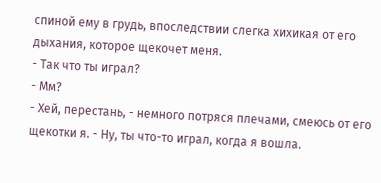спиной ему в грудь, впоследствии слегка хихикая от его дыхания, которое щекочет меня.
- Так что ты играл?
- Мм?
- Хей, перестань, - немного потряся плечами, смеюсь от его щекотки я. - Ну, ты что-то играл, когда я вошла.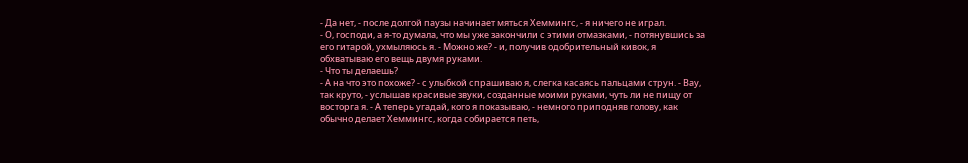- Да нет, - после долгой паузы начинает мяться Хеммингс, - я ничего не играл.
- О, господи, а я-то думала, что мы уже закончили с этими отмазками, - потянувшись за его гитарой, ухмыляюсь я. - Можно же? - и, получив одобрительный кивок, я обхватываю его вещь двумя руками.
- Что ты делаешь?
- А на что это похоже? - с улыбкой спрашиваю я, слегка касаясь пальцами струн. - Вау, так круто, - услышав красивые звуки, созданные моими руками, чуть ли не пищу от восторга я. - А теперь угадай, кого я показываю, - немного приподняв голову, как обычно делает Хеммингс, когда собирается петь,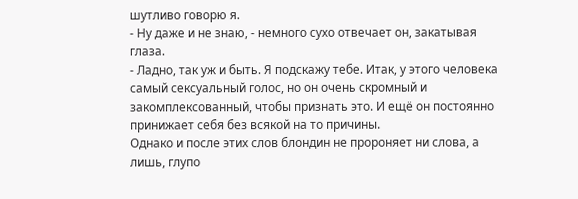шутливо говорю я.
- Ну даже и не знаю, - немного сухо отвечает он, закатывая глаза.
- Ладно, так уж и быть. Я подскажу тебе. Итак, у этого человека самый сексуальный голос, но он очень скромный и закомплексованный, чтобы признать это. И ещё он постоянно принижает себя без всякой на то причины.
Однако и после этих слов блондин не пророняет ни слова, а лишь, глупо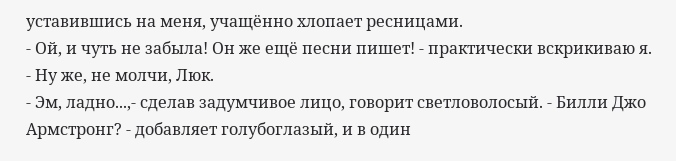уставившись на меня, учащённо хлопает ресницами.
- Ой, и чуть не забыла! Он же ещё песни пишет! - практически вскрикиваю я. - Ну же, не молчи, Люк.
- Эм, ладно...,- сделав задумчивое лицо, говорит светловолосый. - Билли Джо Армстронг? - добавляет голубоглазый, и в один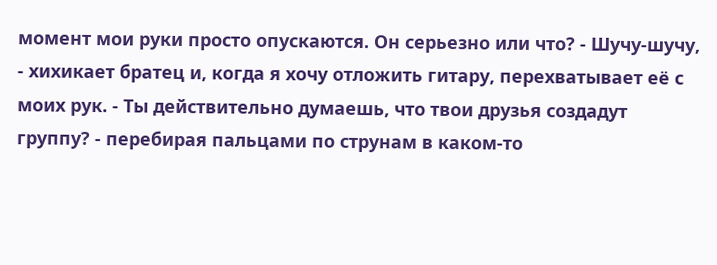момент мои руки просто опускаются. Он серьезно или что? - Шучу-шучу, - хихикает братец и, когда я хочу отложить гитару, перехватывает её с моих рук. - Ты действительно думаешь, что твои друзья создадут группу? - перебирая пальцами по струнам в каком-то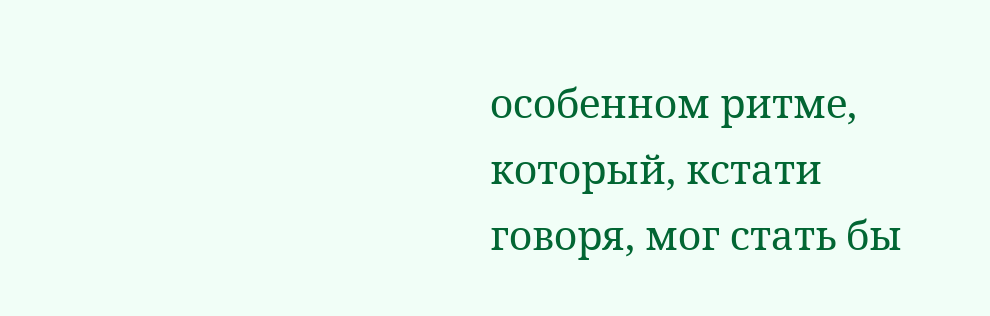особенном ритме, который, кстати говоря, мог стать бы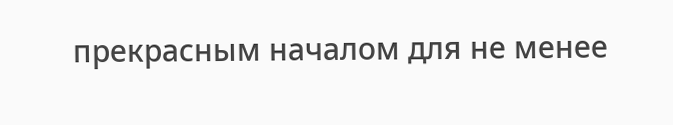прекрасным началом для не менее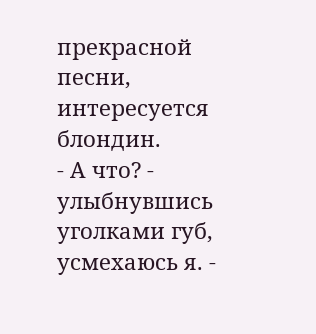прекрасной песни, интересуется блондин.
- А что? - улыбнувшись уголками губ, усмехаюсь я. -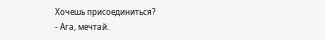Хочешь присоединиться?
- Ага, мечтай.